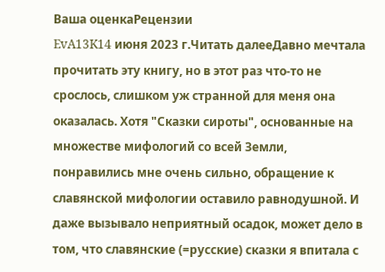Ваша оценкаРецензии
EvA13K14 июня 2023 г.Читать далееДавно мечтала прочитать эту книгу, но в этот раз что-то не срослось, слишком уж странной для меня она оказалась. Хотя "Сказки сироты", основанные на множестве мифологий со всей Земли, понравились мне очень сильно, обращение к славянской мифологии оставило равнодушной. И даже вызывало неприятный осадок, может дело в том, что славянские (=русские) сказки я впитала с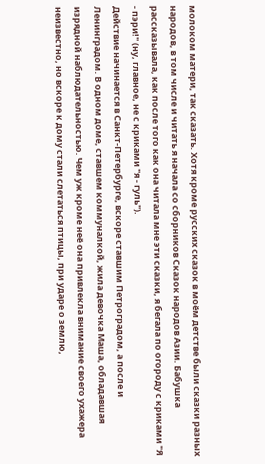молоком матери, так сказать. Хотя кроме русских сказок в моём детстве были сказки разных народов, в том числе и читать я начала со сборников Сказок народов Азии. Бабушка рассказывала, как после того как она читала мне эти сказки, я бегала по огороду с криками "Я - пэри!" (ну, главное, не с криками "я - гуль").
Действие начинается в Санкт-Петербурге, вскоре ставшим Петроградом, а после и Ленинградом. В одном доме, ставшем коммуналкой, жила девочка Маша, обладавшая изрядной наблюдательностью. Чем уж кроме неё она привлекла внимание своего ухажера неизвестно, но вскоре к дому стали слетаться птицы, при ударе о землю,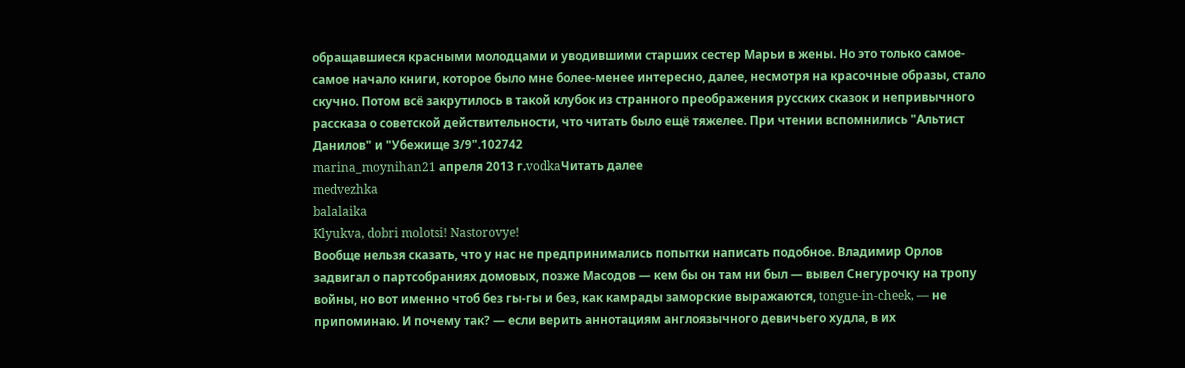обращавшиеся красными молодцами и уводившими старших сестер Марьи в жены. Но это только самое-самое начало книги, которое было мне более-менее интересно, далее, несмотря на красочные образы, стало скучно. Потом всё закрутилось в такой клубок из странного преображения русских сказок и непривычного рассказа о советской действительности, что читать было ещё тяжелее. При чтении вспомнились "Альтист Данилов" и "Убежище 3/9".102742
marina_moynihan21 апреля 2013 г.vodkaЧитать далее
medvezhka
balalaika
Klyukva, dobri molotsi! Nastorovye!
Вообще нельзя сказать, что у нас не предпринимались попытки написать подобное. Владимир Орлов задвигал о партсобраниях домовых, позже Масодов — кем бы он там ни был — вывел Снегурочку на тропу войны, но вот именно чтоб без гы-гы и без, как камрады заморские выражаются, tongue-in-cheek, — не припоминаю. И почему так? — если верить аннотациям англоязычного девичьего худла, в их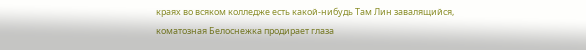краях во всяком колледже есть какой-нибудь Там Лин завалящийся, коматозная Белоснежка продирает глаза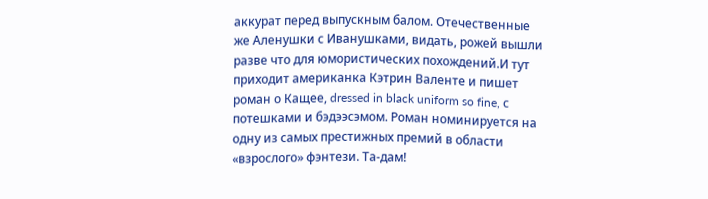аккурат перед выпускным балом. Отечественные же Аленушки с Иванушками, видать, рожей вышли разве что для юмористических похождений.И тут приходит американка Кэтрин Валенте и пишет роман о Кащее, dressed in black uniform so fine, с потешками и бэдээсэмом. Роман номинируется на одну из самых престижных премий в области «взрослого» фэнтези. Та-дам!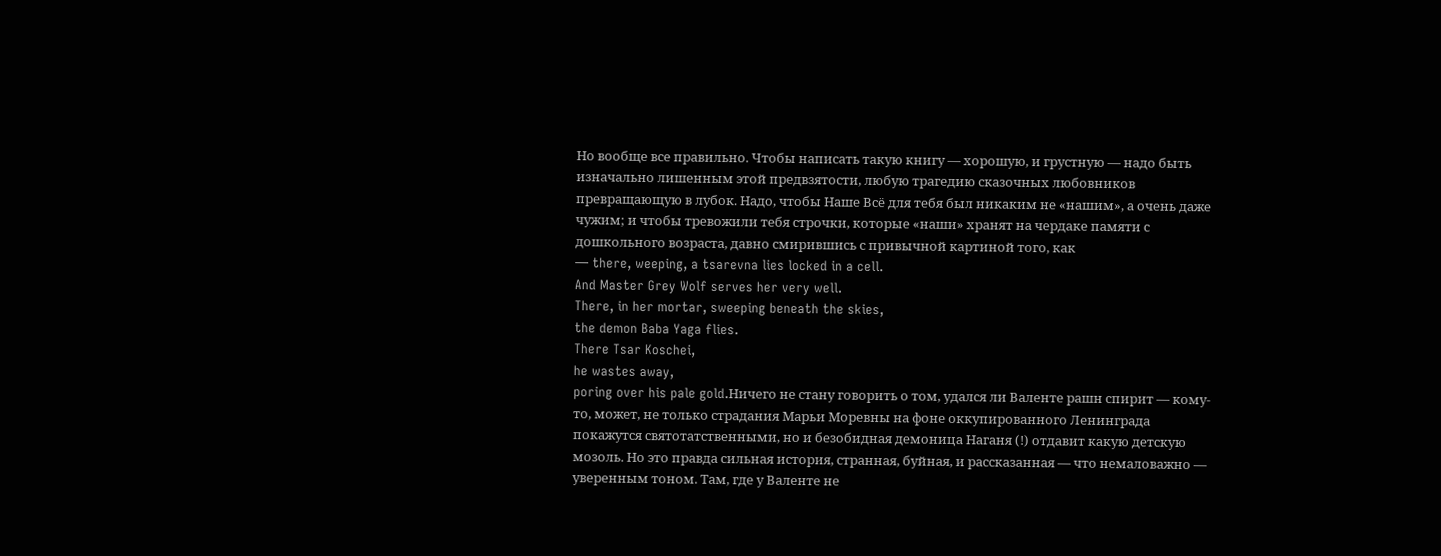Но вообще все правильно. Чтобы написать такую книгу — хорошую, и грустную — надо быть изначально лишенным этой предвзятости, любую трагедию сказочных любовников превращающую в лубок. Надо, чтобы Наше Всё для тебя был никаким не «нашим», а очень даже чужим; и чтобы тревожили тебя строчки, которые «наши» хранят на чердаке памяти с дошкольного возраста, давно смирившись с привычной картиной того, как
— there, weeping, a tsarevna lies locked in a cell.
And Master Grey Wolf serves her very well.
There, in her mortar, sweeping beneath the skies,
the demon Baba Yaga flies.
There Tsar Koschei,
he wastes away,
poring over his pale gold.Ничего не стану говорить о том, удался ли Валенте рашн спирит — кому-то, может, не только страдания Марьи Моревны на фоне оккупированного Ленинграда покажутся святотатственными, но и безобидная демоница Наганя (!) отдавит какую детскую мозоль. Но это правда сильная история, странная, буйная, и рассказанная — что немаловажно — уверенным тоном. Там, где у Валенте не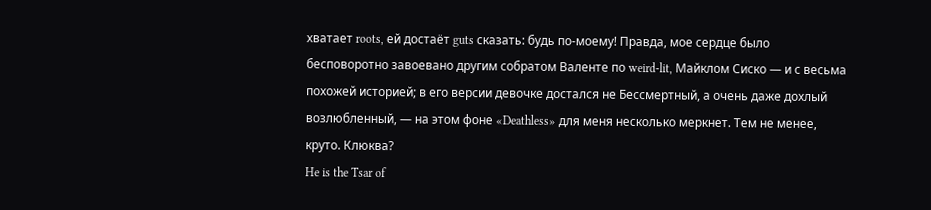хватает roots, ей достаёт guts сказать: будь по-моему! Правда, мое сердце было бесповоротно завоевано другим собратом Валенте по weird-lit, Майклом Сиско — и с весьма похожей историей; в его версии девочке достался не Бессмертный, а очень даже дохлый возлюбленный, — на этом фоне «Deathless» для меня несколько меркнет. Тем не менее, круто. Клюква?
He is the Tsar of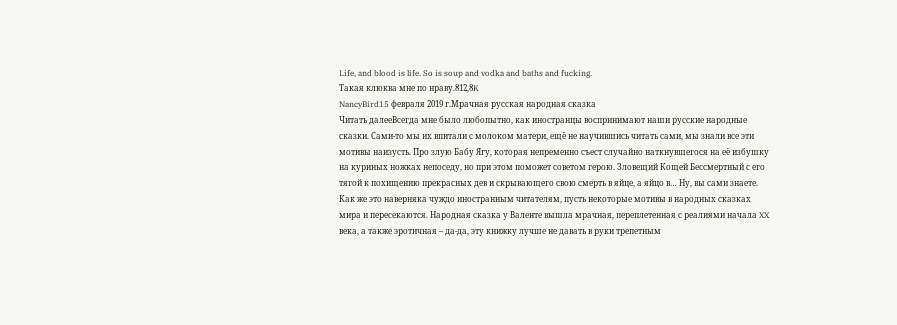Life, and blood is life. So is soup and vodka and baths and fucking.
Такая клюква мне по нраву.812,8K
NancyBird15 февраля 2019 г.Мрачная русская народная сказка
Читать далееВсегда мне было любопытно, как иностранцы воспринимают наши русские народные сказки. Сами-то мы их впитали с молоком матери, ещё не научившись читать сами, мы знали все эти мотивы наизусть. Про злую Бабу Ягу, которая непременно съест случайно наткнувшегося на её избушку на куриных ножках непоседу, но при этом поможет советом герою. Зловещий Кощей Бессмертный с его тягой к похищению прекрасных дев и скрывающего свою смерть в яйце, а яйцо в… Ну, вы сами знаете. Как же это наверняка чуждо иностранным читателям, пусть некоторые мотивы в народных сказках мира и пересекаются. Народная сказка у Валенте вышла мрачная, переплетенная с реалиями начала XX века, а также эротичная – да-да, эту книжку лучше не давать в руки трепетным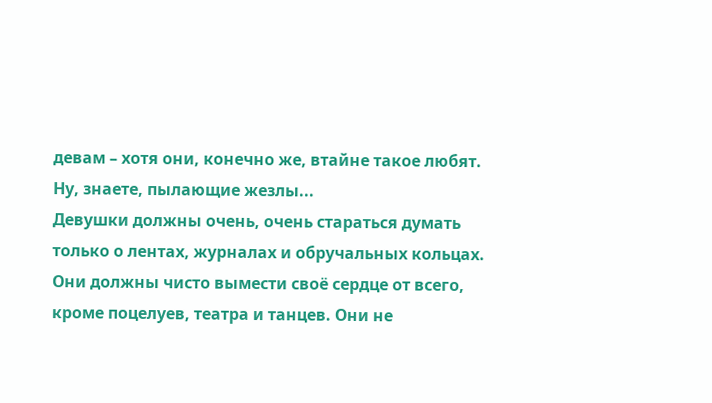девам – хотя они, конечно же, втайне такое любят. Ну, знаете, пылающие жезлы...
Девушки должны очень, очень стараться думать только о лентах, журналах и обручальных кольцах. Они должны чисто вымести своё сердце от всего, кроме поцелуев, театра и танцев. Они не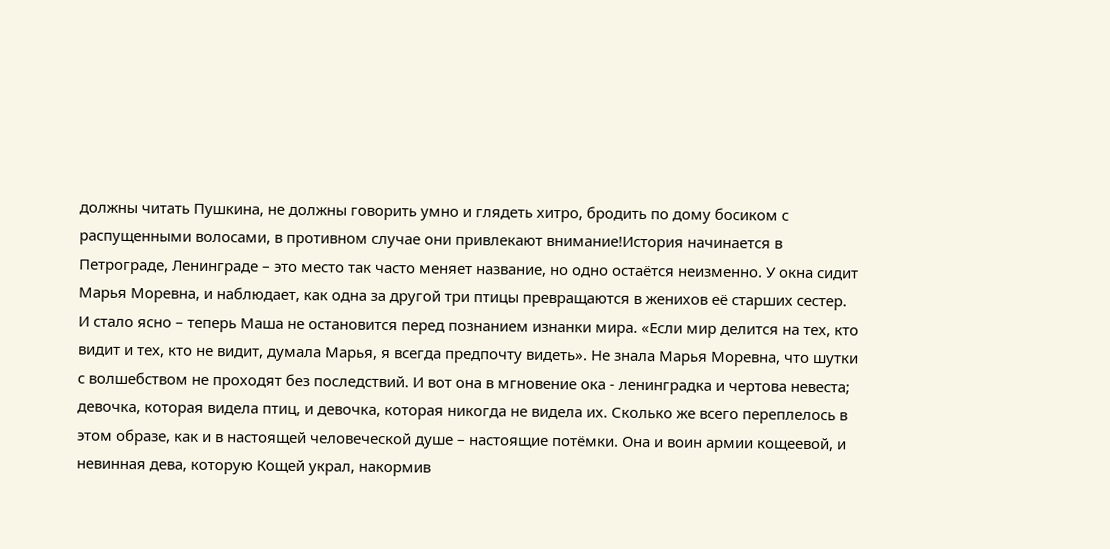должны читать Пушкина, не должны говорить умно и глядеть хитро, бродить по дому босиком с распущенными волосами, в противном случае они привлекают внимание!История начинается в Петрограде, Ленинграде – это место так часто меняет название, но одно остаётся неизменно. У окна сидит Марья Моревна, и наблюдает, как одна за другой три птицы превращаются в женихов её старших сестер. И стало ясно – теперь Маша не остановится перед познанием изнанки мира. «Если мир делится на тех, кто видит и тех, кто не видит, думала Марья, я всегда предпочту видеть». Не знала Марья Моревна, что шутки с волшебством не проходят без последствий. И вот она в мгновение ока - ленинградка и чертова невеста; девочка, которая видела птиц, и девочка, которая никогда не видела их. Сколько же всего переплелось в этом образе, как и в настоящей человеческой душе – настоящие потёмки. Она и воин армии кощеевой, и невинная дева, которую Кощей украл, накормив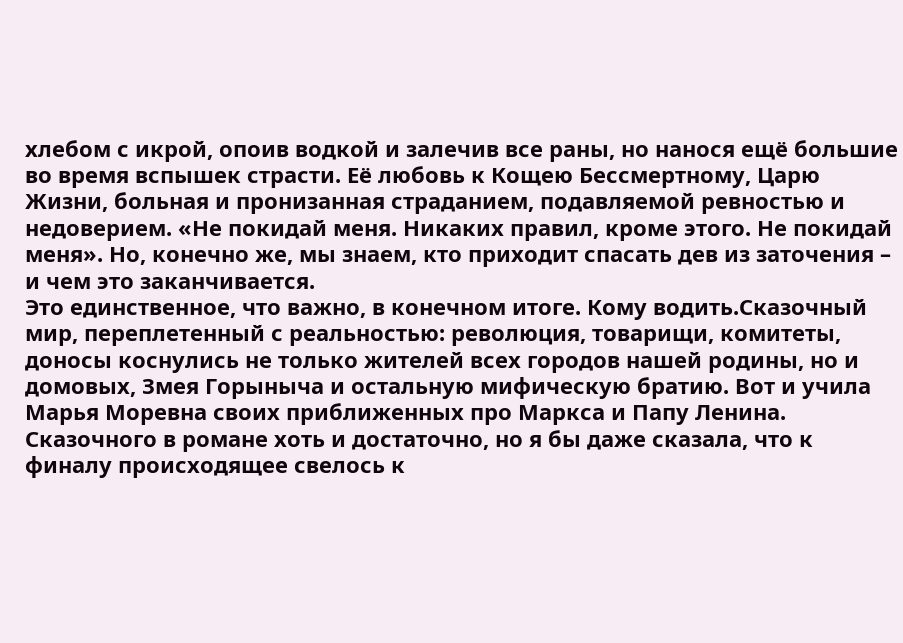хлебом с икрой, опоив водкой и залечив все раны, но нанося ещё большие во время вспышек страсти. Её любовь к Кощею Бессмертному, Царю Жизни, больная и пронизанная страданием, подавляемой ревностью и недоверием. «Не покидай меня. Никаких правил, кроме этого. Не покидай меня». Но, конечно же, мы знаем, кто приходит спасать дев из заточения – и чем это заканчивается.
Это единственное, что важно, в конечном итоге. Кому водить.Сказочный мир, переплетенный с реальностью: революция, товарищи, комитеты, доносы коснулись не только жителей всех городов нашей родины, но и домовых, Змея Горыныча и остальную мифическую братию. Вот и учила Марья Моревна своих приближенных про Маркса и Папу Ленина. Сказочного в романе хоть и достаточно, но я бы даже сказала, что к финалу происходящее свелось к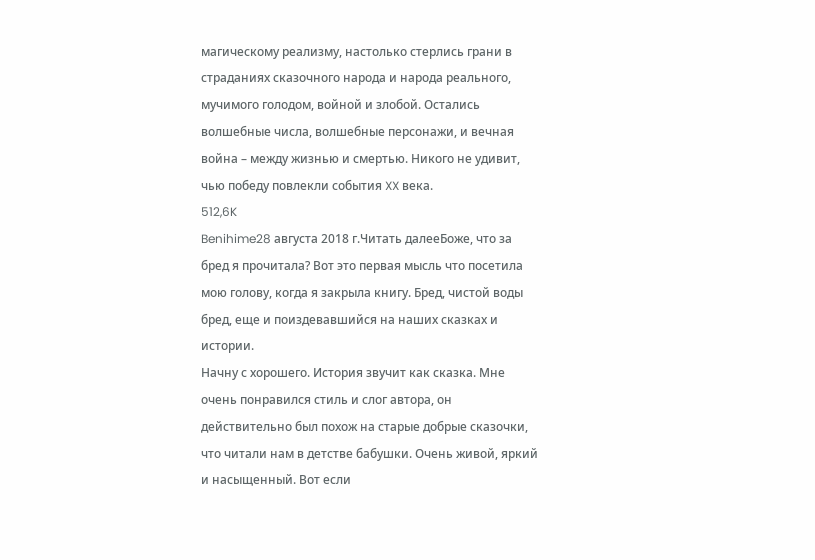магическому реализму, настолько стерлись грани в страданиях сказочного народа и народа реального, мучимого голодом, войной и злобой. Остались волшебные числа, волшебные персонажи, и вечная война – между жизнью и смертью. Никого не удивит, чью победу повлекли события XX века.
512,6K
Benihime28 августа 2018 г.Читать далееБоже, что за бред я прочитала? Вот это первая мысль что посетила мою голову, когда я закрыла книгу. Бред, чистой воды бред, еще и поиздевавшийся на наших сказках и истории.
Начну с хорошего. История звучит как сказка. Мне очень понравился стиль и слог автора, он действительно был похож на старые добрые сказочки, что читали нам в детстве бабушки. Очень живой, яркий и насыщенный. Вот если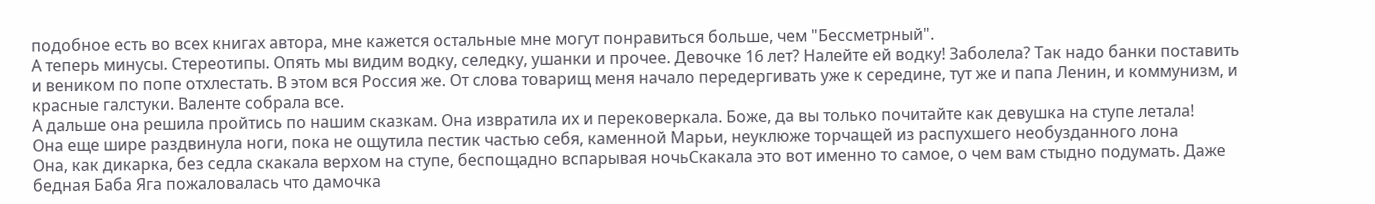подобное есть во всех книгах автора, мне кажется остальные мне могут понравиться больше, чем "Бессметрный".
А теперь минусы. Стереотипы. Опять мы видим водку, селедку, ушанки и прочее. Девочке 16 лет? Налейте ей водку! Заболела? Так надо банки поставить и веником по попе отхлестать. В этом вся Россия же. От слова товарищ меня начало передергивать уже к середине, тут же и папа Ленин, и коммунизм, и красные галстуки. Валенте собрала все.
А дальше она решила пройтись по нашим сказкам. Она извратила их и перековеркала. Боже, да вы только почитайте как девушка на ступе летала!
Она еще шире раздвинула ноги, пока не ощутила пестик частью себя, каменной Марьи, неуклюже торчащей из распухшего необузданного лона
Она, как дикарка, без седла скакала верхом на ступе, беспощадно вспарывая ночьСкакала это вот именно то самое, о чем вам стыдно подумать. Даже бедная Баба Яга пожаловалась что дамочка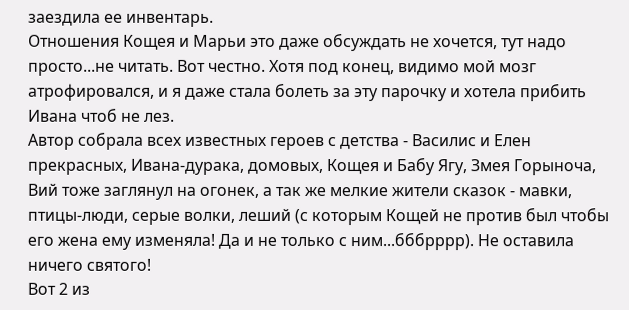заездила ее инвентарь.
Отношения Кощея и Марьи это даже обсуждать не хочется, тут надо просто...не читать. Вот честно. Хотя под конец, видимо мой мозг атрофировался, и я даже стала болеть за эту парочку и хотела прибить Ивана чтоб не лез.
Автор собрала всех известных героев с детства - Василис и Елен прекрасных, Ивана-дурака, домовых, Кощея и Бабу Ягу, Змея Горыноча, Вий тоже заглянул на огонек, а так же мелкие жители сказок - мавки, птицы-люди, серые волки, леший (с которым Кощей не против был чтобы его жена ему изменяла! Да и не только с ним...бббрррр). Не оставила ничего святого!
Вот 2 из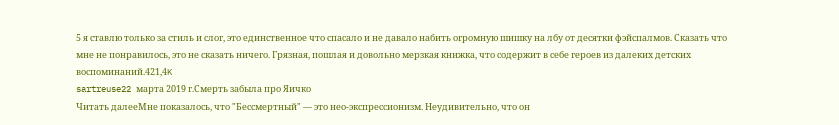5 я ставлю только за стиль и слог, это единственное что спасало и не давало набить огромную шишку на лбу от десятки фэйспалмов. Сказать что мне не понравилось, это не сказать ничего. Грязная, пошлая и довольно мерзкая книжка, что содержит в себе героев из далеких детских воспоминаний.421,4K
sartreuse22 марта 2019 г.Смерть забыла про Яичко
Читать далееМне показалось, что "Бессмертный" — это нео-экспрессионизм. Неудивительно, что он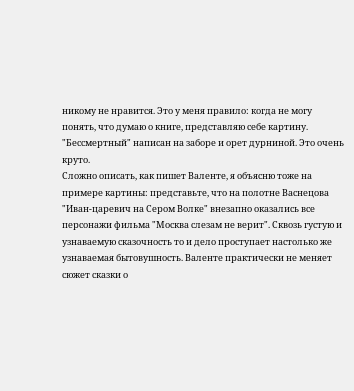никому не нравится. Это у меня правило: когда не могу понять, что думаю о книге, представляю себе картину. "Бессмертный" написан на заборе и орет дурниной. Это очень круто.
Сложно описать, как пишет Валенте, я объясню тоже на примере картины: представьте, что на полотне Васнецова "Иван-царевич на Сером Волке" внезапно оказались все персонажи фильма "Москва слезам не верит". Сквозь густую и узнаваемую сказочность то и дело проступает настолько же узнаваемая бытовушность. Валенте практически не меняет сюжет сказки о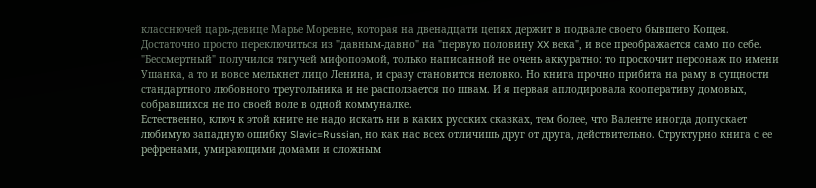класснючей царь-девице Марье Моревне, которая на двенадцати цепях держит в подвале своего бывшего Кощея. Достаточно просто переключиться из "давным-давно" на "первую половину XX века", и все преображается само по себе. "Бессмертный" получился тягучей мифопоэмой, только написанной не очень аккуратно: то проскочит персонаж по имени Ушанка, а то и вовсе мелькнет лицо Ленина, и сразу становится неловко. Но книга прочно прибита на раму в сущности стандартного любовного треугольника и не расползается по швам. И я первая аплодировала кооперативу домовых, собравшихся не по своей воле в одной коммуналке.
Естественно, ключ к этой книге не надо искать ни в каких русских сказках, тем более, что Валенте иногда допускает любимую западную ошибку Slavic=Russian, но как нас всех отличишь друг от друга, действительно. Структурно книга с ее рефренами, умирающими домами и сложным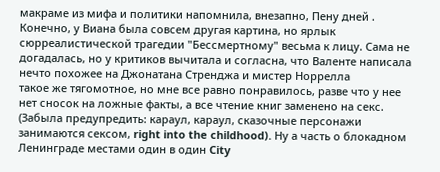макраме из мифа и политики напомнила, внезапно, Пену дней . Конечно, у Виана была совсем другая картина, но ярлык сюрреалистической трагедии "Бессмертному" весьма к лицу. Сама не догадалась, но у критиков вычитала и согласна, что Валенте написала нечто похожее на Джонатана Стренджа и мистер Норрелла
такое же тягомотное, но мне все равно понравилось, разве что у нее нет сносок на ложные факты, а все чтение книг заменено на секс. (Забыла предупредить: караул, караул, сказочные персонажи занимаются сексом, right into the childhood). Ну а часть о блокадном Ленинграде местами один в один City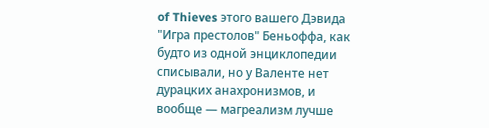of Thieves этого вашего Дэвида "Игра престолов" Беньоффа, как будто из одной энциклопедии списывали, но у Валенте нет дурацких анахронизмов, и вообще — магреализм лучше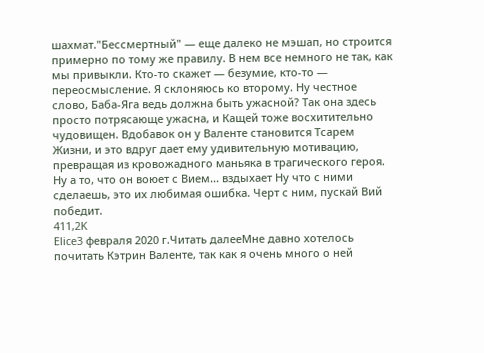шахмат."Бессмертный" — еще далеко не мэшап, но строится примерно по тому же правилу. В нем все немного не так, как мы привыкли. Кто-то скажет — безумие, кто-то — переосмысление. Я склоняюсь ко второму. Ну честное слово, Баба-Яга ведь должна быть ужасной? Так она здесь просто потрясающе ужасна, и Кащей тоже восхитительно чудовищен. Вдобавок он у Валенте становится Тсарем Жизни, и это вдруг дает ему удивительную мотивацию, превращая из кровожадного маньяка в трагического героя. Ну а то, что он воюет с Вием... вздыхает Ну что с ними сделаешь, это их любимая ошибка. Черт с ним, пускай Вий победит.
411,2K
Elice3 февраля 2020 г.Читать далееМне давно хотелось почитать Кэтрин Валенте, так как я очень много о ней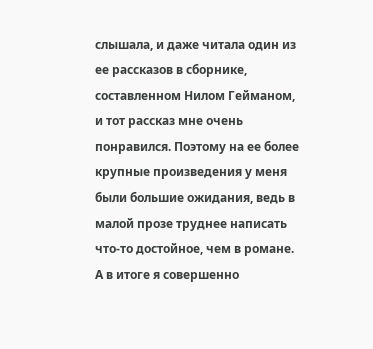слышала, и даже читала один из ее рассказов в сборнике, составленном Нилом Гейманом, и тот рассказ мне очень понравился. Поэтому на ее более крупные произведения у меня были большие ожидания, ведь в малой прозе труднее написать что-то достойное, чем в романе. А в итоге я совершенно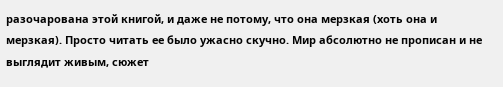разочарована этой книгой, и даже не потому, что она мерзкая (хоть она и мерзкая). Просто читать ее было ужасно скучно. Мир абсолютно не прописан и не выглядит живым, сюжет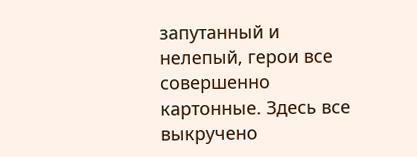запутанный и нелепый, герои все совершенно картонные. Здесь все выкручено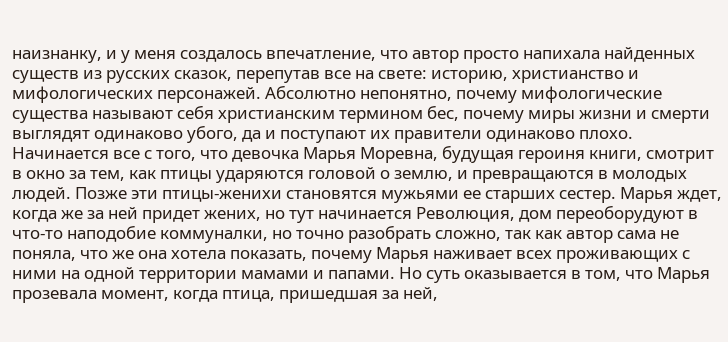наизнанку, и у меня создалось впечатление, что автор просто напихала найденных существ из русских сказок, перепутав все на свете: историю, христианство и мифологических персонажей. Абсолютно непонятно, почему мифологические существа называют себя христианским термином бес, почему миры жизни и смерти выглядят одинаково убого, да и поступают их правители одинаково плохо.
Начинается все с того, что девочка Марья Моревна, будущая героиня книги, смотрит в окно за тем, как птицы ударяются головой о землю, и превращаются в молодых людей. Позже эти птицы-женихи становятся мужьями ее старших сестер. Марья ждет, когда же за ней придет жених, но тут начинается Революция, дом переоборудуют в что-то наподобие коммуналки, но точно разобрать сложно, так как автор сама не поняла, что же она хотела показать, почему Марья наживает всех проживающих с ними на одной территории мамами и папами. Но суть оказывается в том, что Марья прозевала момент, когда птица, пришедшая за ней,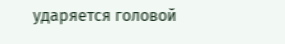ударяется головой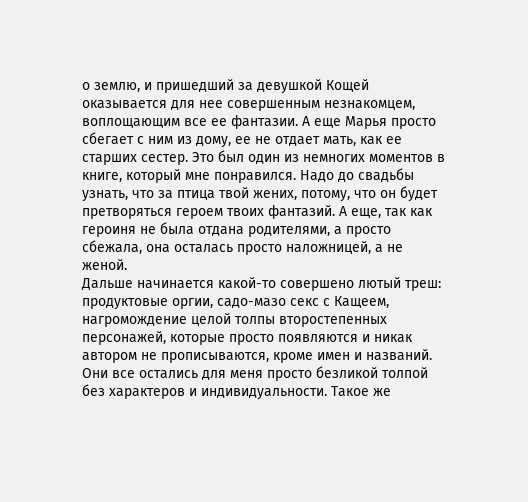о землю, и пришедший за девушкой Кощей оказывается для нее совершенным незнакомцем, воплощающим все ее фантазии. А еще Марья просто сбегает с ним из дому, ее не отдает мать, как ее старших сестер. Это был один из немногих моментов в книге, который мне понравился. Надо до свадьбы узнать, что за птица твой жених, потому, что он будет претворяться героем твоих фантазий. А еще, так как героиня не была отдана родителями, а просто сбежала, она осталась просто наложницей, а не женой.
Дальше начинается какой-то совершено лютый треш: продуктовые оргии, садо-мазо секс с Кащеем, нагромождение целой толпы второстепенных персонажей, которые просто появляются и никак автором не прописываются, кроме имен и названий. Они все остались для меня просто безликой толпой без характеров и индивидуальности. Такое же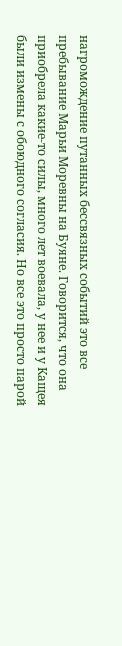нагромождение путанных бессвязных событий это все пребывание Марьи Моревны на Буяне. Говорится, что она приобрела какие-то силы, много лет воевала, у нее и у Кащея были измены с обоюдного согласия. Но все это просто парой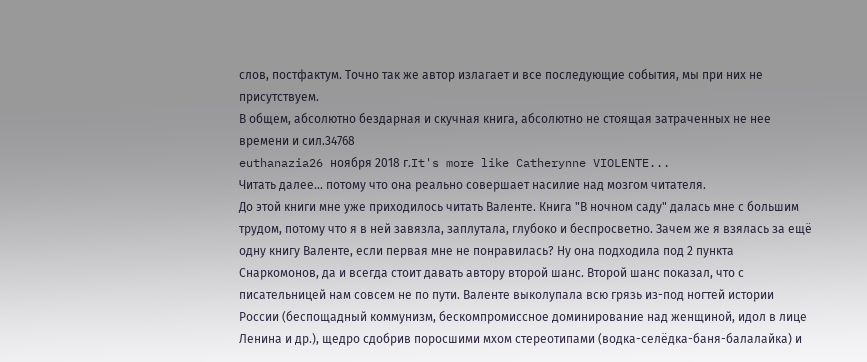слов, постфактум. Точно так же автор излагает и все последующие события, мы при них не присутствуем.
В общем, абсолютно бездарная и скучная книга, абсолютно не стоящая затраченных не нее времени и сил.34768
euthanazia26 ноября 2018 г.It's more like Catherynne VIOLENTE...
Читать далее... потому что она реально совершает насилие над мозгом читателя.
До этой книги мне уже приходилось читать Валенте. Книга "В ночном саду" далась мне с большим трудом, потому что я в ней завязла, заплутала, глубоко и беспросветно. Зачем же я взялась за ещё одну книгу Валенте, если первая мне не понравилась? Ну она подходила под 2 пункта Снаркомонов, да и всегда стоит давать автору второй шанс. Второй шанс показал, что с писательницей нам совсем не по пути. Валенте выколупала всю грязь из-под ногтей истории России (беспощадный коммунизм, бескомпромиссное доминирование над женщиной, идол в лице Ленина и др.), щедро сдобрив поросшими мхом стереотипами (водка-селёдка-баня-балалайка) и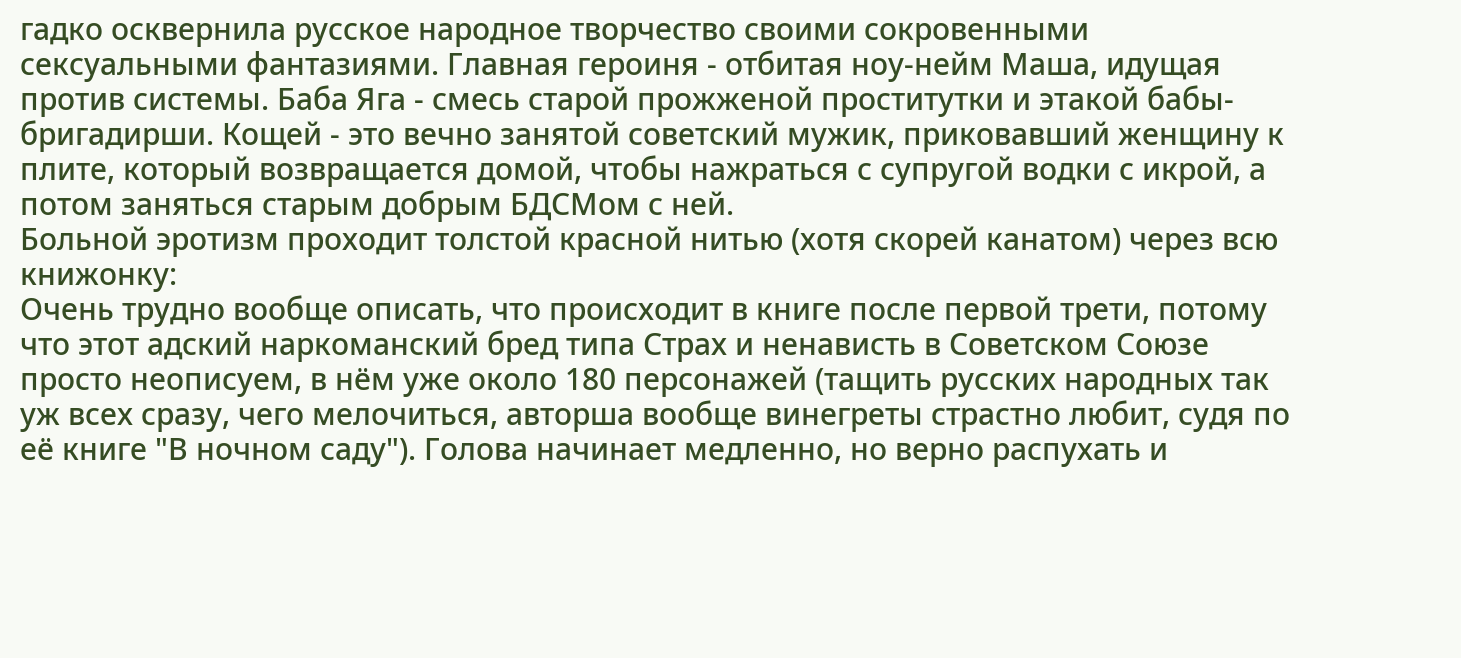гадко осквернила русское народное творчество своими сокровенными сексуальными фантазиями. Главная героиня - отбитая ноу-нейм Маша, идущая против системы. Баба Яга - смесь старой прожженой проститутки и этакой бабы-бригадирши. Кощей - это вечно занятой советский мужик, приковавший женщину к плите, который возвращается домой, чтобы нажраться с супругой водки с икрой, а потом заняться старым добрым БДСМом с ней.
Больной эротизм проходит толстой красной нитью (хотя скорей канатом) через всю книжонку:
Очень трудно вообще описать, что происходит в книге после первой трети, потому что этот адский наркоманский бред типа Страх и ненависть в Советском Союзе просто неописуем, в нём уже около 180 персонажей (тащить русских народных так уж всех сразу, чего мелочиться, авторша вообще винегреты страстно любит, судя по её книге "В ночном саду"). Голова начинает медленно, но верно распухать и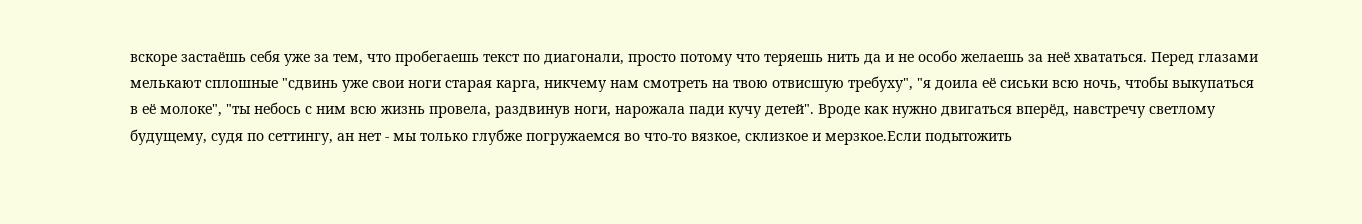вскоре застаёшь себя уже за тем, что пробегаешь текст по диагонали, просто потому что теряешь нить да и не особо желаешь за неё хвататься. Перед глазами мелькают сплошные "сдвинь уже свои ноги старая карга, никчему нам смотреть на твою отвисшую требуху", "я доила её сиськи всю ночь, чтобы выкупаться в её молоке", "ты небось с ним всю жизнь провела, раздвинув ноги, нарожала пади кучу детей". Вроде как нужно двигаться вперёд, навстречу светлому будущему, судя по сеттингу, ан нет - мы только глубже погружаемся во что-то вязкое, склизкое и мерзкое.Если подытожить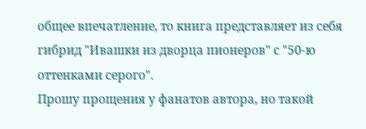общее впечатление, то книга представляет из себя гибрид "Ивашки из дворца пионеров" с "50-ю оттенками серого".
Прошу прощения у фанатов автора, но такой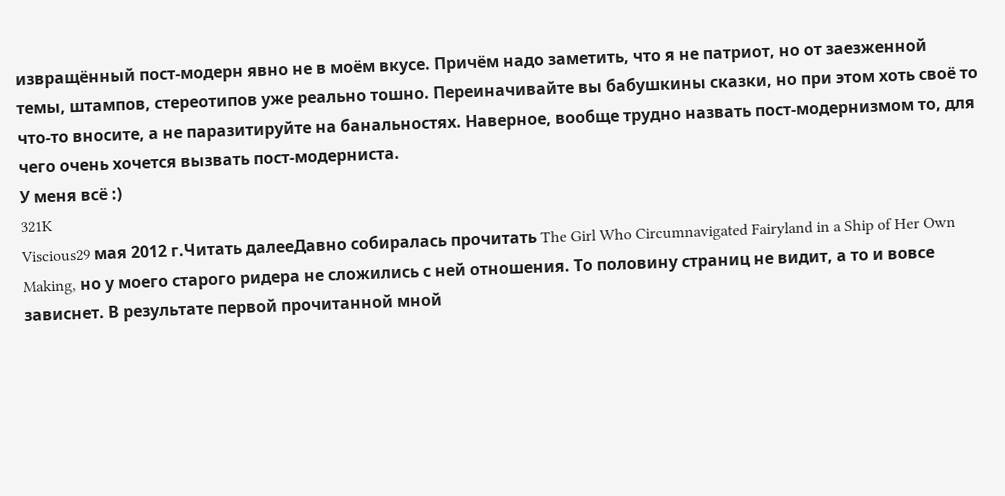извращённый пост-модерн явно не в моём вкусе. Причём надо заметить, что я не патриот, но от заезженной темы, штампов, стереотипов уже реально тошно. Переиначивайте вы бабушкины сказки, но при этом хоть своё то что-то вносите, а не паразитируйте на банальностях. Наверное, вообще трудно назвать пост-модернизмом то, для чего очень хочется вызвать пост-модерниста.
У меня всё :)
321K
Viscious29 мая 2012 г.Читать далееДавно собиралась прочитать The Girl Who Circumnavigated Fairyland in a Ship of Her Own Making, но у моего старого ридера не сложились с ней отношения. То половину страниц не видит, а то и вовсе зависнет. В результате первой прочитанной мной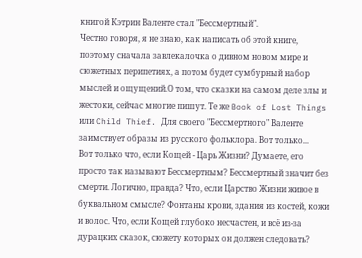книгой Кэтрин Валенте стал "Бессмертный".
Честно говоря, я не знаю, как написать об этой книге, поэтому сначала завлекалочка о дивном новом мире и сюжетных перипетиях, а потом будет сумбурный набор мыслей и ощущений.О том, что сказки на самом деле злы и жестоки, сейчас многие пишут. Те же Book of Lost Things или Child Thief. Для своего "Бессмертного" Валенте заимствует образы из русского фольклора. Вот только...
Вот только что, если Кощей - Царь Жизни? Думаете, его просто так называют Бессмертным? Бессмертный значит без смерти. Логично, правда? Что, если Царство Жизни живое в буквальном смысле? Фонтаны крови, здания из костей, кожи и волос. Что, если Кощей глубоко несчастен, и всё из-за дурацких сказок, сюжету которых он должен следовать?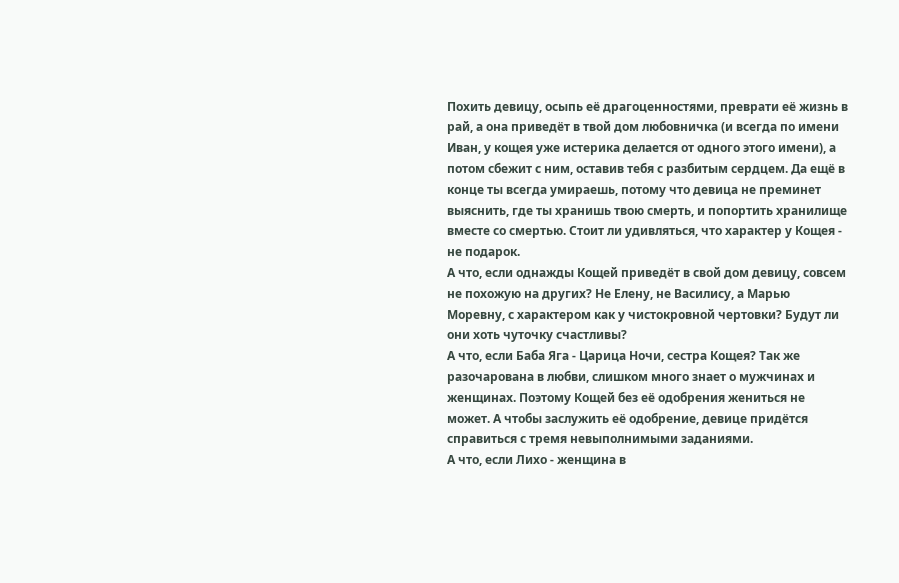Похить девицу, осыпь её драгоценностями, преврати её жизнь в рай, а она приведёт в твой дом любовничка (и всегда по имени Иван, у кощея уже истерика делается от одного этого имени), а потом сбежит с ним, оставив тебя с разбитым сердцем. Да ещё в конце ты всегда умираешь, потому что девица не преминет выяснить, где ты хранишь твою смерть, и попортить хранилище вместе со смертью. Стоит ли удивляться, что характер у Кощея - не подарок.
А что, если однажды Кощей приведёт в свой дом девицу, совсем не похожую на других? Не Елену, не Василису, а Марью Моревну, с характером как у чистокровной чертовки? Будут ли они хоть чуточку счастливы?
А что, если Баба Яга - Царица Ночи, сестра Кощея? Так же разочарована в любви, слишком много знает о мужчинах и женщинах. Поэтому Кощей без её одобрения жениться не может. А чтобы заслужить её одобрение, девице придётся справиться с тремя невыполнимыми заданиями.
А что, если Лихо - женщина в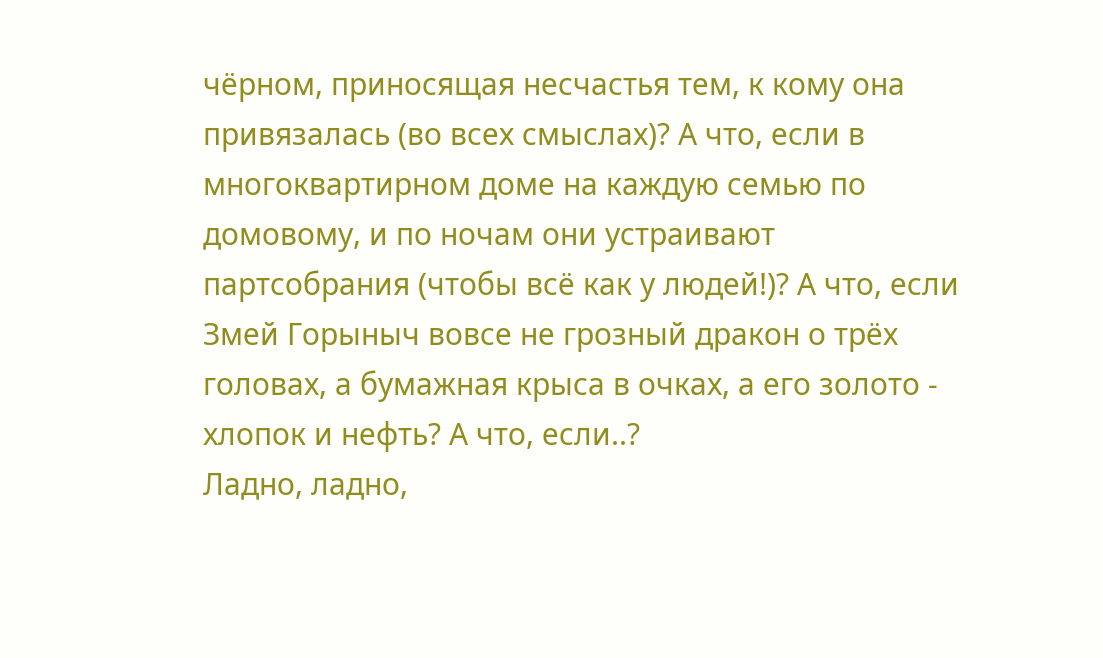чёрном, приносящая несчастья тем, к кому она привязалась (во всех смыслах)? А что, если в многоквартирном доме на каждую семью по домовому, и по ночам они устраивают партсобрания (чтобы всё как у людей!)? А что, если Змей Горыныч вовсе не грозный дракон о трёх головах, а бумажная крыса в очках, а его золото - хлопок и нефть? А что, если..?
Ладно, ладно,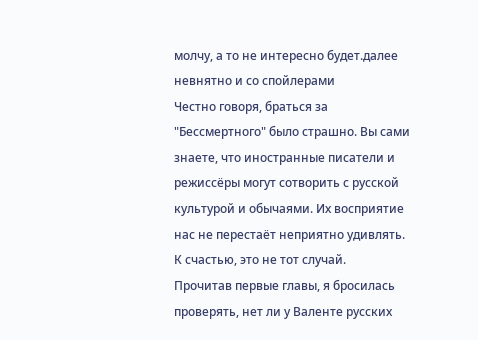молчу, а то не интересно будет.далее невнятно и со спойлерами
Честно говоря, браться за "Бессмертного" было страшно. Вы сами знаете, что иностранные писатели и режиссёры могут сотворить с русской культурой и обычаями. Их восприятие нас не перестаёт неприятно удивлять. К счастью, это не тот случай.
Прочитав первые главы, я бросилась проверять, нет ли у Валенте русских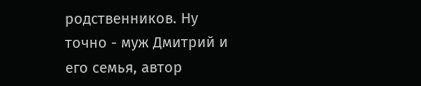родственников. Ну точно - муж Дмитрий и его семья, автор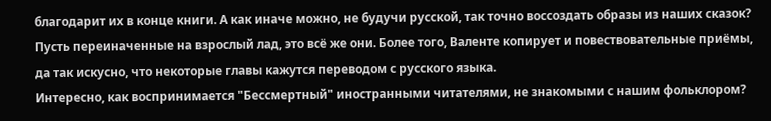благодарит их в конце книги. А как иначе можно, не будучи русской, так точно воссоздать образы из наших сказок? Пусть переиначенные на взрослый лад, это всё же они. Более того, Валенте копирует и повествовательные приёмы, да так искусно, что некоторые главы кажутся переводом с русского языка.
Интересно, как воспринимается "Бессмертный" иностранными читателями, не знакомыми с нашим фольклором?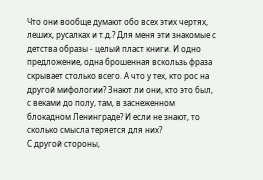Что они вообще думают обо всех этих чертях, леших, русалках и т.д.? Для меня эти знакомые с детства образы - целый пласт книги. И одно предложение, одна брошенная вскользь фраза скрывает столько всего. А что у тех, кто рос на другой мифологии? Знают ли они, кто это был, с веками до полу, там, в заснеженном блокадном Ленинграде? И если не знают, то сколько смысла теряется для них?
С другой стороны,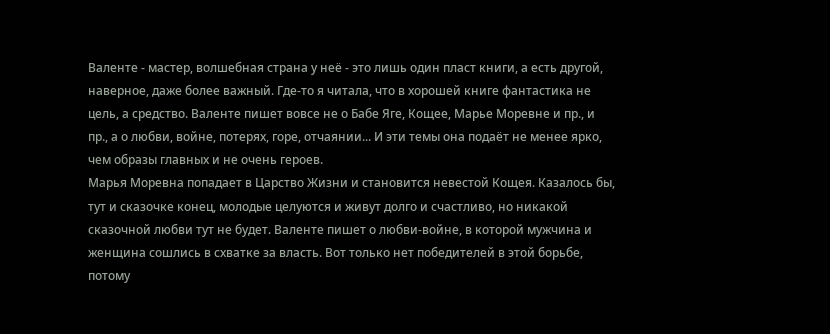Валенте - мастер, волшебная страна у неё - это лишь один пласт книги, а есть другой, наверное, даже более важный. Где-то я читала, что в хорошей книге фантастика не цель, а средство. Валенте пишет вовсе не о Бабе Яге, Кощее, Марье Моревне и пр., и пр., а о любви, войне, потерях, горе, отчаянии... И эти темы она подаёт не менее ярко, чем образы главных и не очень героев.
Марья Моревна попадает в Царство Жизни и становится невестой Кощея. Казалось бы, тут и сказочке конец, молодые целуются и живут долго и счастливо, но никакой сказочной любви тут не будет. Валенте пишет о любви-войне, в которой мужчина и женщина сошлись в схватке за власть. Вот только нет победителей в этой борьбе, потому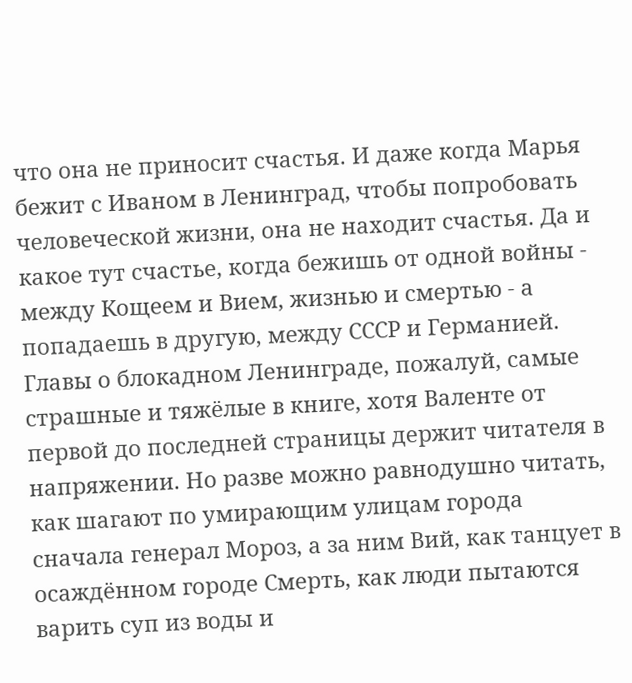что она не приносит счастья. И даже когда Марья бежит с Иваном в Ленинград, чтобы попробовать человеческой жизни, она не находит счастья. Да и какое тут счастье, когда бежишь от одной войны - между Кощеем и Вием, жизнью и смертью - а попадаешь в другую, между СССР и Германией. Главы о блокадном Ленинграде, пожалуй, самые страшные и тяжёлые в книге, хотя Валенте от первой до последней страницы держит читателя в напряжении. Но разве можно равнодушно читать, как шагают по умирающим улицам города сначала генерал Мороз, а за ним Вий, как танцует в осаждённом городе Смерть, как люди пытаются варить суп из воды и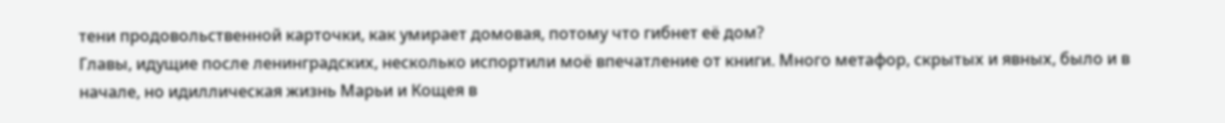тени продовольственной карточки, как умирает домовая, потому что гибнет её дом?
Главы, идущие после ленинградских, несколько испортили моё впечатление от книги. Много метафор, скрытых и явных, было и в начале, но идиллическая жизнь Марьи и Кощея в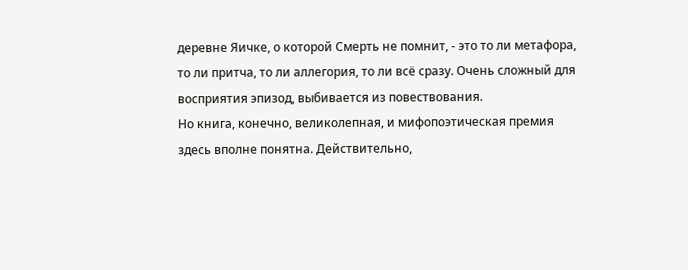деревне Яичке, о которой Смерть не помнит, - это то ли метафора, то ли притча, то ли аллегория, то ли всё сразу. Очень сложный для восприятия эпизод, выбивается из повествования.
Но книга, конечно, великолепная, и мифопоэтическая премия здесь вполне понятна. Действительно,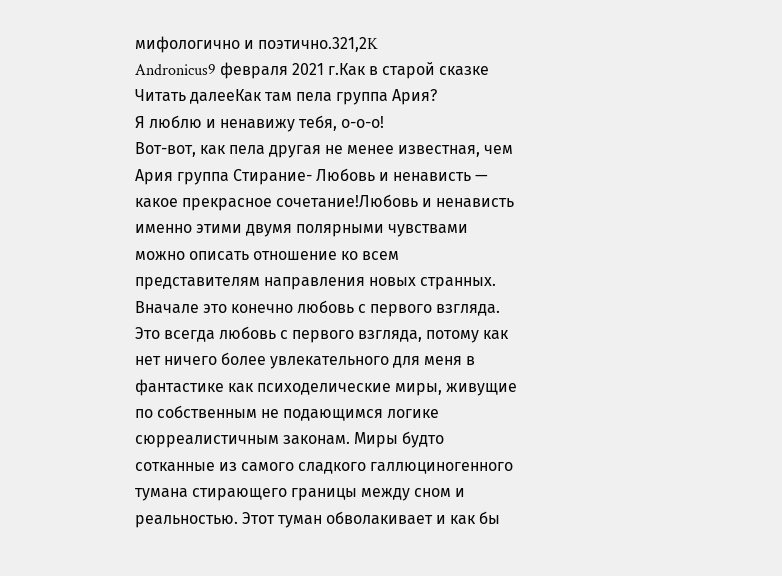мифологично и поэтично.321,2K
Andronicus9 февраля 2021 г.Как в старой сказке
Читать далееКак там пела группа Ария?
Я люблю и ненавижу тебя, о-о-о!
Вот-вот, как пела другая не менее известная, чем Ария группа Стирание- Любовь и ненависть — какое прекрасное сочетание!Любовь и ненависть именно этими двумя полярными чувствами можно описать отношение ко всем представителям направления новых странных. Вначале это конечно любовь с первого взгляда. Это всегда любовь с первого взгляда, потому как нет ничего более увлекательного для меня в фантастике как психоделические миры, живущие по собственным не подающимся логике сюрреалистичным законам. Миры будто сотканные из самого сладкого галлюциногенного тумана стирающего границы между сном и реальностью. Этот туман обволакивает и как бы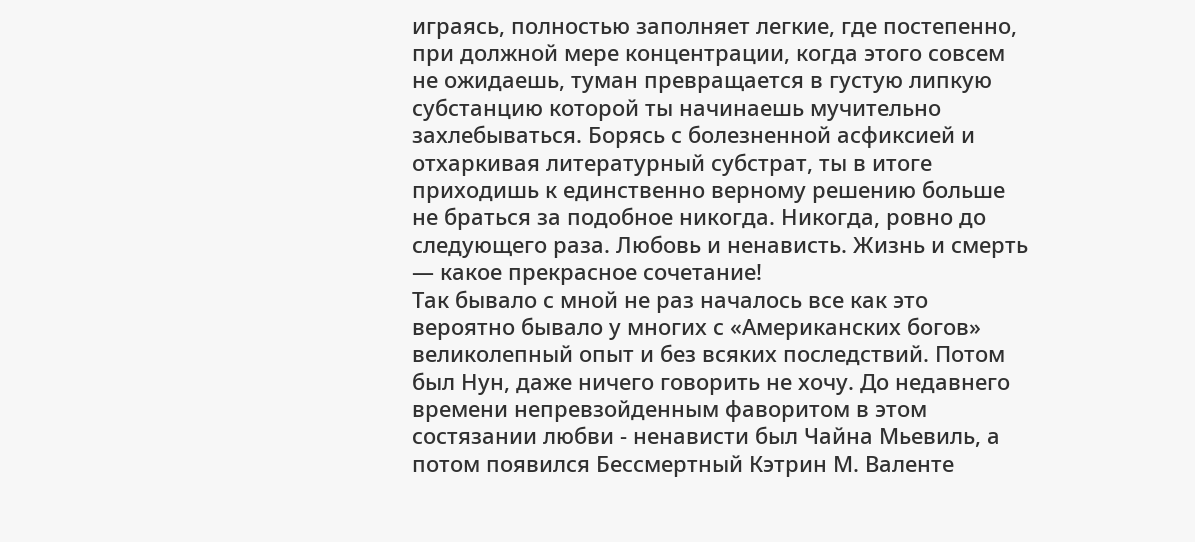играясь, полностью заполняет легкие, где постепенно, при должной мере концентрации, когда этого совсем не ожидаешь, туман превращается в густую липкую субстанцию которой ты начинаешь мучительно захлебываться. Борясь с болезненной асфиксией и отхаркивая литературный субстрат, ты в итоге приходишь к единственно верному решению больше не браться за подобное никогда. Никогда, ровно до следующего раза. Любовь и ненависть. Жизнь и смерть — какое прекрасное сочетание!
Так бывало с мной не раз началось все как это вероятно бывало у многих с «Американских богов» великолепный опыт и без всяких последствий. Потом был Нун, даже ничего говорить не хочу. До недавнего времени непревзойденным фаворитом в этом состязании любви - ненависти был Чайна Мьевиль, а потом появился Бессмертный Кэтрин М. Валенте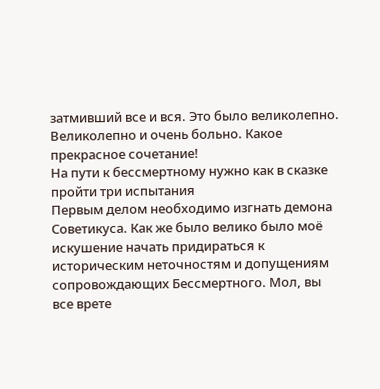затмивший все и вся. Это было великолепно. Великолепно и очень больно. Какое прекрасное сочетание!
На пути к бессмертному нужно как в сказке пройти три испытания
Первым делом необходимо изгнать демона Советикуса. Как же было велико было моё искушение начать придираться к историческим неточностям и допущениям сопровождающих Бессмертного. Мол, вы все врете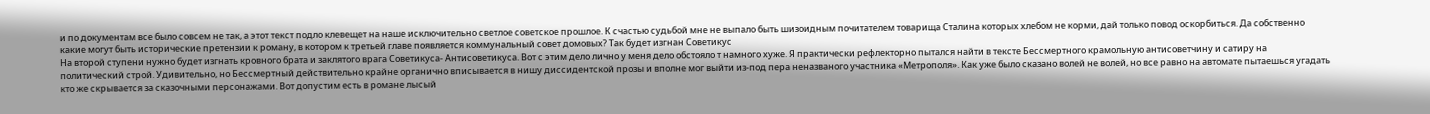и по документам все было совсем не так, а этот текст подло клевещет на наше исключительно светлое советское прошлое. К счастью судьбой мне не выпало быть шизоидным почитателем товарища Сталина которых хлебом не корми, дай только повод оскорбиться. Да собственно какие могут быть исторические претензии к роману, в котором к третьей главе появляется коммунальный совет домовых? Так будет изгнан Советикус
На второй ступени нужно будет изгнать кровного брата и заклятого врага Советикуса- Антисоветикуса. Вот с этим дело лично у меня дело обстояло т намного хуже. Я практически рефлекторно пытался найти в тексте Бессмертного крамольную антисоветчину и сатиру на политический строй. Удивительно, но Бессмертный действительно крайне органично вписывается в нишу диссидентской прозы и вполне мог выйти из-под пера неназваного участника «Метрополя». Как уже было сказано волей не волей, но все равно на автомате пытаешься угадать кто же скрывается за сказочными персонажами. Вот допустим есть в романе лысый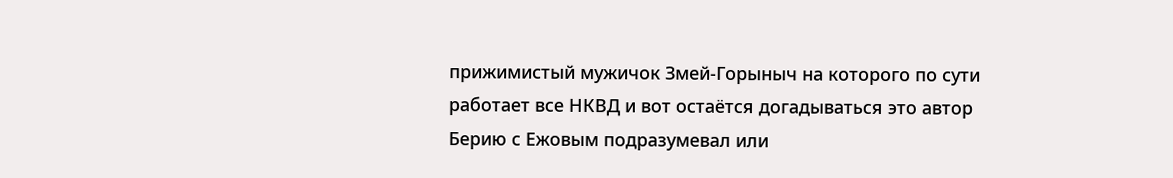прижимистый мужичок Змей-Горыныч на которого по сути работает все НКВД и вот остаётся догадываться это автор Берию с Ежовым подразумевал или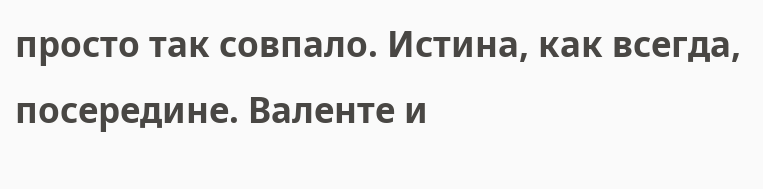просто так совпало. Истина, как всегда, посередине. Валенте и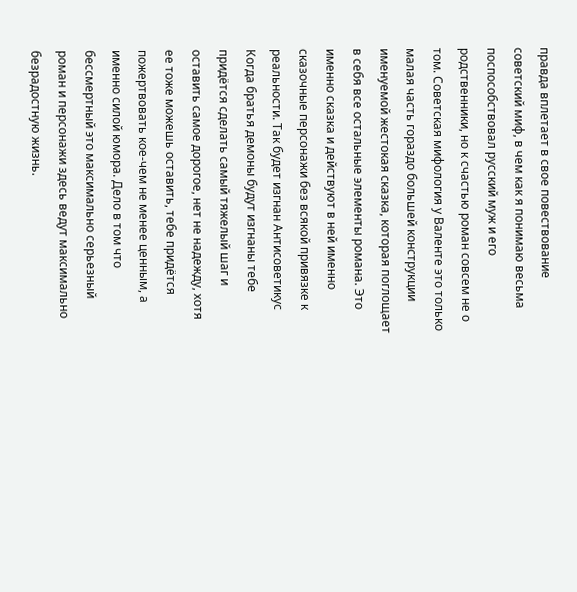правда вплетает в свое повествование советский миф, в чем как я понимаю весьма поспособствовал русский муж и его родственники, но к счастью роман совсем не о том. Советская мифология у Валенте это только малая часть гораздо большей конструкции именуемой жестокая сказка, которая поглощает в себя все остальные элементы романа. Это именно сказка и действуют в ней именно сказочные персонажи без всякой привязке к реальности. Так будет изгнан Антисоветикус
Когда братья демоны будут изгнаны тебе придётся сделать самый тяжелый шаг и оставить самое дорогое, нет не надежду, хотя ее тоже можешь оставить, тебе придётся пожертвовать кое-чем не менее ценным, а именно силой юмора. Дело в том что бессмертный это максимально серьезный роман и персонажи здесь ведут максимально безрадостную жизнь.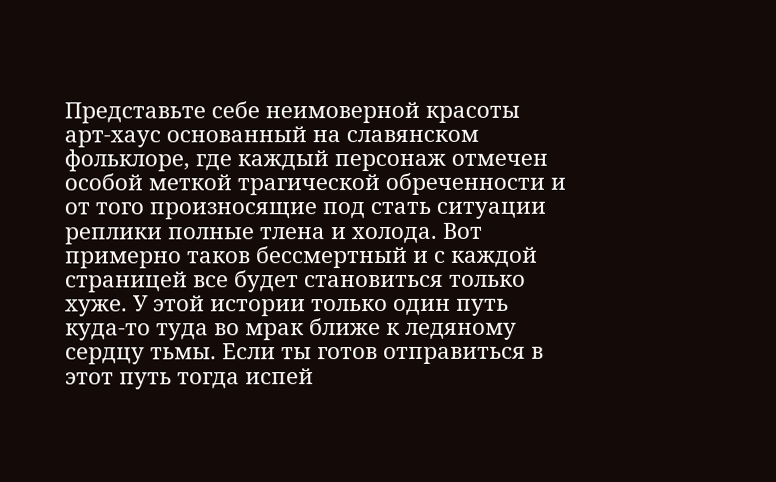Представьте себе неимоверной красоты арт-хаус основанный на славянском фольклоре, где каждый персонаж отмечен особой меткой трагической обреченности и от того произносящие под стать ситуации реплики полные тлена и холода. Вот примерно таков бессмертный и с каждой страницей все будет становиться только хуже. У этой истории только один путь куда-то туда во мрак ближе к ледяному сердцу тьмы. Если ты готов отправиться в этот путь тогда испей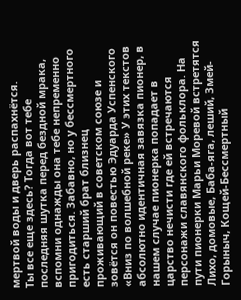мертвой воды и дверь распахнётся.
Ты все еще здесь? Тогда вот тебе последняя шутка перед бездной мрака, вспомни однажды она тебе непременно пригодиться. Забавно, но у бессмертного есть старший брат близнец проживающий в советском союзе и зовётся он повестью Эдуарда Успенского «Вниз по волшебной реке» У этих текстов абсолютно идентичная завязка пионер, в нашем случае пионерка попадает в царство нечисти где ей встречаются персонажи славянского фольклора. На пути пионерки Марьи Моревой встретятся Лихо, домовые, Баба-яга, леший, Змей-Горыныч, Кощей-Бессмертный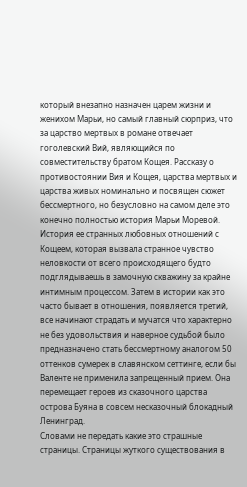который внезапно назначен царем жизни и женихом Марьи, но самый главный сюрприз, что за царство мертвых в романе отвечает гоголевский Вий, являющийся по совместительству братом Кощея. Рассказу о противостоянии Вия и Кощея, царства мертвых и царства живых номинально и посвящен сюжет бессмертного, но безусловно на самом деле это конечно полностью история Марьи Моревой. История ее странных любовных отношений с Кощеем, которая вызвала странное чувство неловкости от всего происходящего будто подглядываешь в замочную скважину за крайне интимным процессом. Затем в истории как это часто бывает в отношения, появляется третий, все начинают страдать и мучатся что характерно не без удовольствия и наверное судьбой было предназначено стать бессмертному аналогом 50 оттенков сумерек в славянском сеттинге, если бы Валенте не применила запрещенный прием. Она перемещает героев из сказочного царства острова Буяна в совсем несказочный блокадный Ленинград.
Словами не передать какие это страшные страницы. Страницы жуткого существования в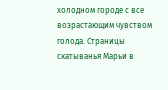холодном городе с все возрастающим чувством голода. Страницы скатыванья Марьи в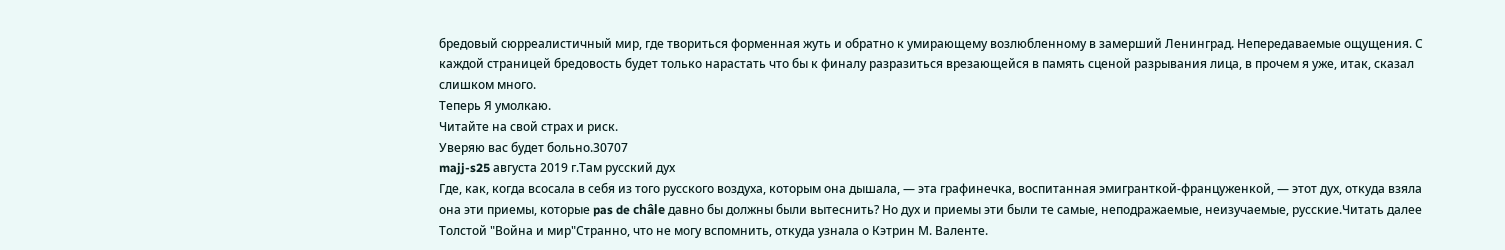бредовый сюрреалистичный мир, где твориться форменная жуть и обратно к умирающему возлюбленному в замерший Ленинград. Непередаваемые ощущения. С каждой страницей бредовость будет только нарастать что бы к финалу разразиться врезающейся в память сценой разрывания лица, в прочем я уже, итак, сказал слишком много.
Теперь Я умолкаю.
Читайте на свой страх и риск.
Уверяю вас будет больно.30707
majj-s25 августа 2019 г.Там русский дух
Где, как, когда всосала в себя из того русского воздуха, которым она дышала, — эта графинечка, воспитанная эмигранткой-француженкой, — этот дух, откуда взяла она эти приемы, которые pas de châle давно бы должны были вытеснить? Но дух и приемы эти были те самые, неподражаемые, неизучаемые, русские.Читать далее
Толстой "Война и мир"Странно, что не могу вспомнить, откуда узнала о Кэтрин М. Валенте.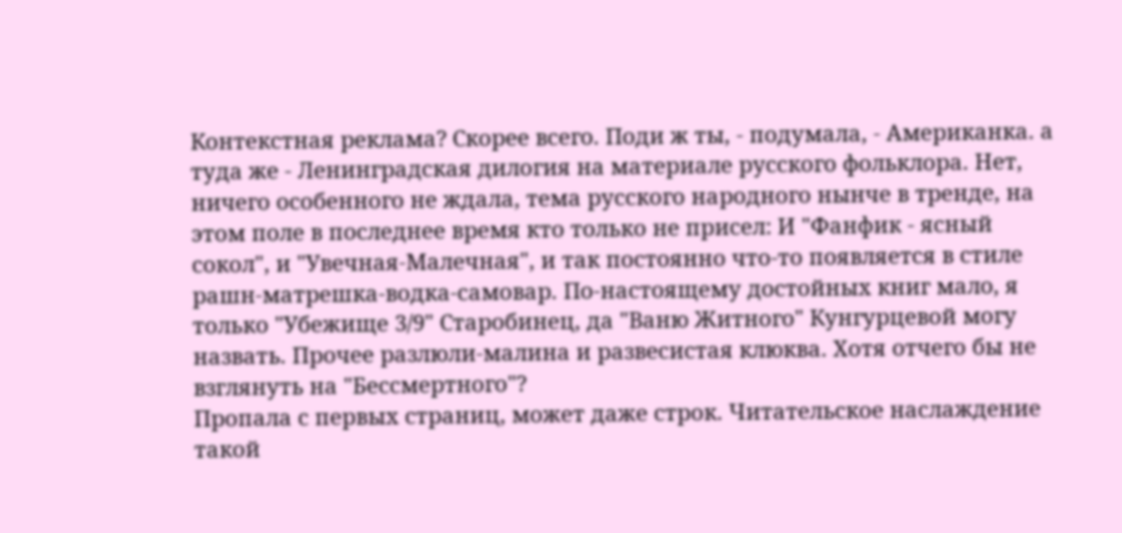Контекстная реклама? Скорее всего. Поди ж ты, - подумала, - Американка. а туда же - Ленинградская дилогия на материале русского фольклора. Нет, ничего особенного не ждала, тема русского народного нынче в тренде, на этом поле в последнее время кто только не присел: И "Фанфик - ясный сокол", и "Увечная-Малечная", и так постоянно что-то появляется в стиле рашн-матрешка-водка-самовар. По-настоящему достойных книг мало, я только "Убежище 3/9" Старобинец, да "Ваню Житного" Кунгурцевой могу назвать. Прочее разлюли-малина и развесистая клюква. Хотя отчего бы не взглянуть на "Бессмертного"?
Пропала с первых страниц, может даже строк. Читательское наслаждение такой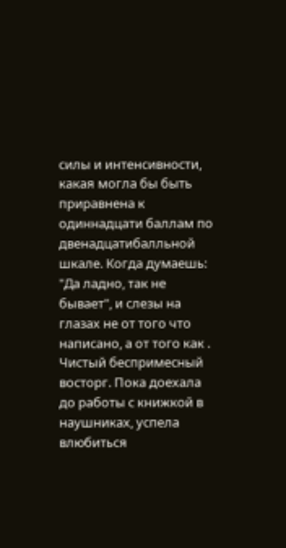силы и интенсивности, какая могла бы быть приравнена к одиннадцати баллам по двенадцатибалльной шкале. Когда думаешь: "Да ладно, так не бывает", и слезы на глазах не от того что написано, а от того как . Чистый беспримесный восторг. Пока доехала до работы с книжкой в наушниках, успела влюбиться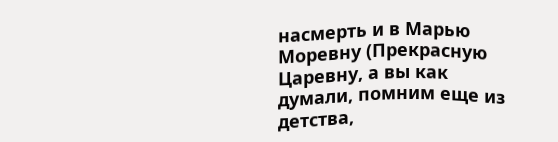насмерть и в Марью Моревну (Прекрасную Царевну, а вы как думали, помним еще из детства,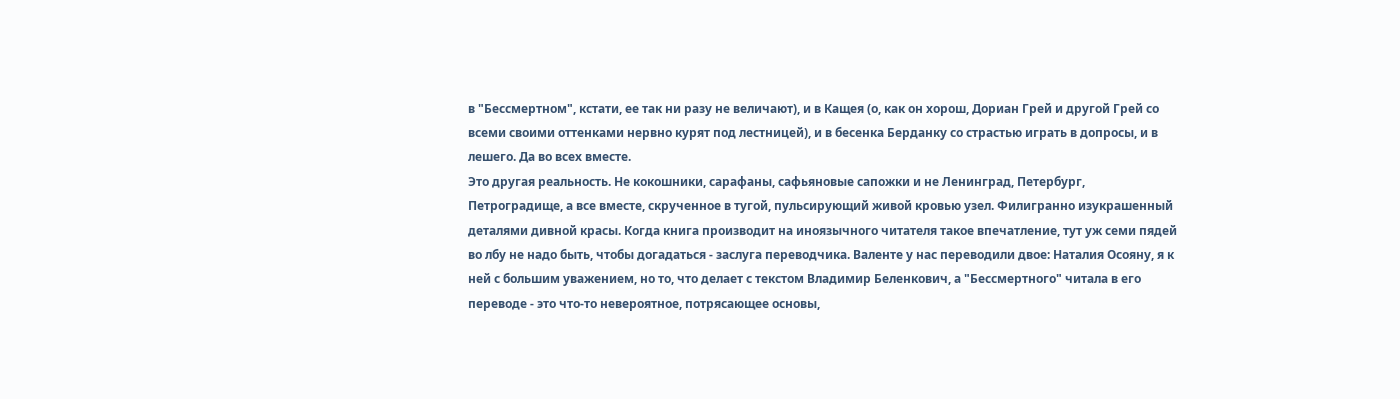в "Бессмертном", кстати, ее так ни разу не величают), и в Кащея (о, как он хорош, Дориан Грей и другой Грей со всеми своими оттенками нервно курят под лестницей), и в бесенка Берданку со страстью играть в допросы, и в лешего. Да во всех вместе.
Это другая реальность. Не кокошники, сарафаны, сафьяновые сапожки и не Ленинград, Петербург, Петроградище, а все вместе, скрученное в тугой, пульсирующий живой кровью узел. Филигранно изукрашенный деталями дивной красы. Когда книга производит на иноязычного читателя такое впечатление, тут уж семи пядей во лбу не надо быть, чтобы догадаться - заслуга переводчика. Валенте у нас переводили двое: Наталия Осояну, я к ней с большим уважением, но то, что делает с текстом Владимир Беленкович, а "Бессмертного" читала в его переводе - это что-то невероятное, потрясающее основы,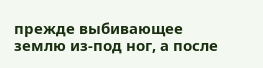прежде выбивающее землю из-под ног, а после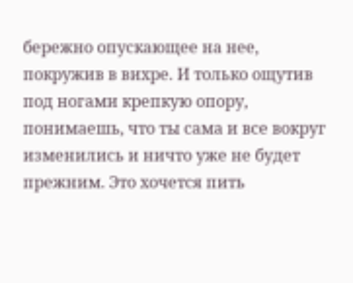бережно опускающее на нее, покружив в вихре. И только ощутив под ногами крепкую опору, понимаешь, что ты сама и все вокруг изменились и ничто уже не будет прежним. Это хочется пить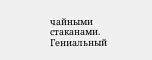чайными стаканами. Гениальный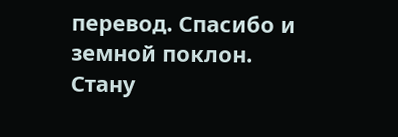перевод. Спасибо и земной поклон. Стану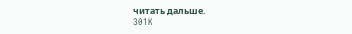читать дальше.
301K